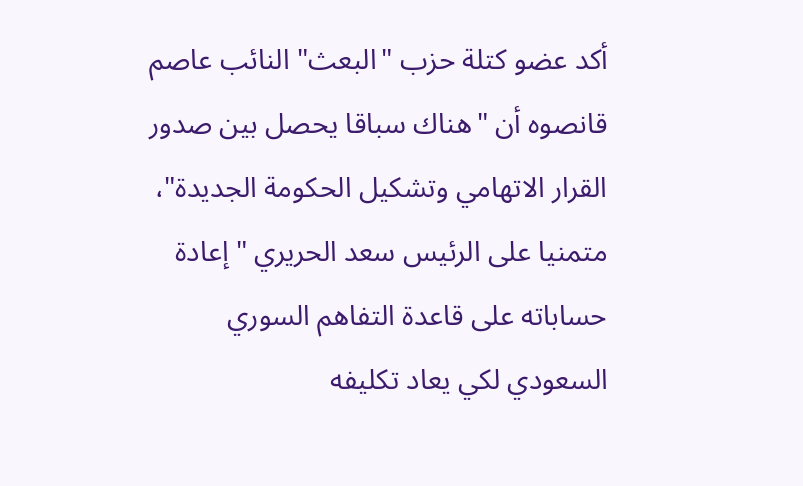أكد عضو كتلة حزب "البعث" النائب عاصم قانصوه أن "هناك سباقا يحصل بين صدور القرار الاتهامي وتشكيل الحكومة الجديدة"، متمنيا على الرئيس سعد الحريري "إعادة حساباته على قاعدة التفاهم السوري السعودي لكي يعاد تكليفه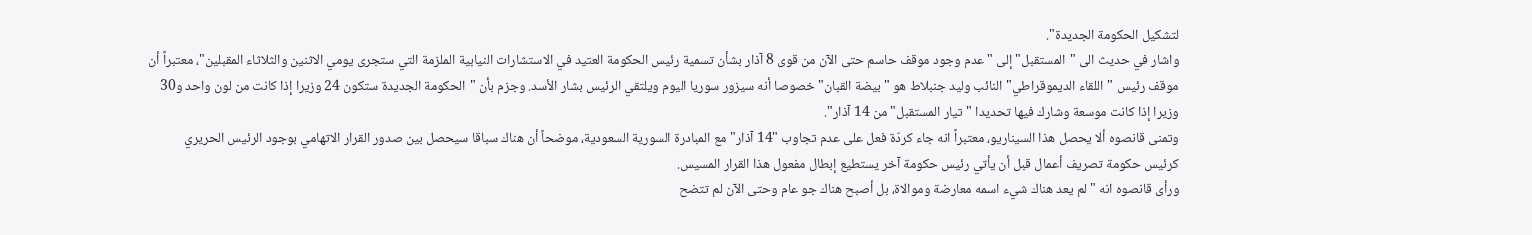لتشكيل الحكومة الجديدة".
واشار في حديث الى "المستقبل" إلى "عدم وجود موقف حاسم حتى الآن من قوى 8 آذار بشأن تسمية رئيس الحكومة العتيد في الاستشارات النيابية الملزمة التي ستجرى يومي الاثنين والثلاثاء المقبلين"، معتبراً أن موقف رئيس "اللقاء الديموقراطي" النائب وليد جنبلاط هو "بيضة القبان" خصوصا أنه سيزور سوريا اليوم ويلتقي الرئيس بشار الأسد. وجزم بأن "الحكومة الجديدة ستكون 24 وزيرا إذا كانت من لون واحد و30 وزيرا إذا كانت موسعة وشارك فيها تحديدا "تيار المستقبل" من 14 آذار".
وتمنى قانصوه ألا يحصل هذا السيناريو، معتبراً انه جاء كردّة فعل على عدم تجاوب "14 آذار" مع المبادرة السورية السعودية، موضحاً أن هناك سباقا سيحصل بين صدور القرار الاتهامي بوجود الرئيس الحريري كرئيس حكومة تصريف أعمال قبل أن يأتي رئيس حكومة آخر يستطيع إبطال مفعول هذا القرار المسيس.
ورأى قانصوه انه "لم يعد هناك شيء اسمه معارضة وموالاة، بل أصبح هناك جو عام وحتى الآن لم تتضح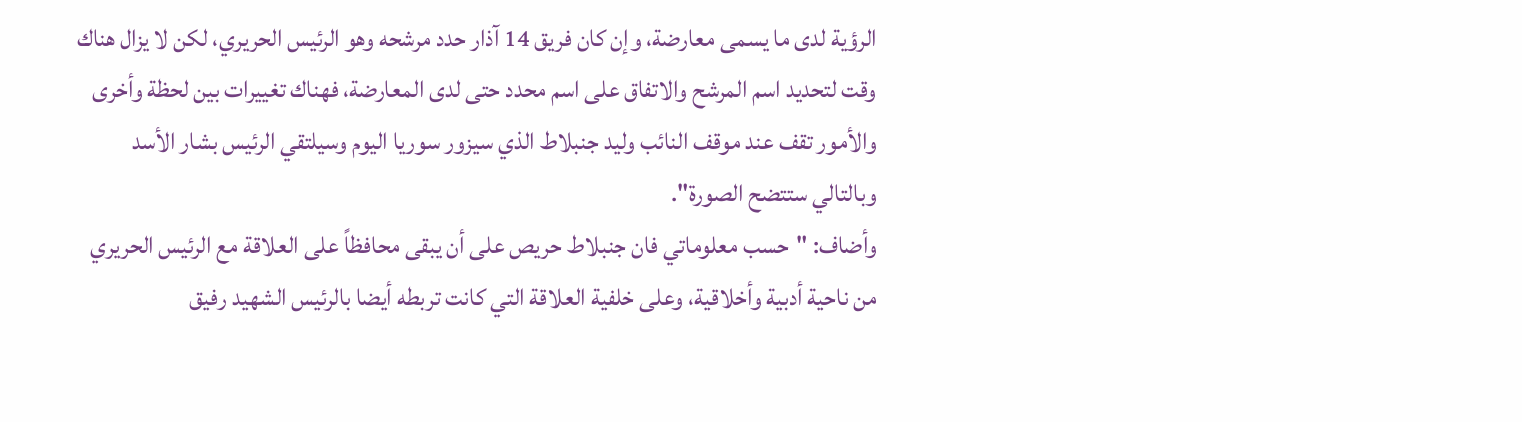الرؤية لدى ما يسمى معارضة، وإن كان فريق 14 آذار حدد مرشحه وهو الرئيس الحريري، لكن لا يزال هناك وقت لتحديد اسم المرشح والاتفاق على اسم محدد حتى لدى المعارضة، فهناك تغييرات بين لحظة وأخرى والأمور تقف عند موقف النائب وليد جنبلاط الذي سيزور سوريا اليوم وسيلتقي الرئيس بشار الأسد وبالتالي ستتضح الصورة".
وأضاف: "حسب معلوماتي فان جنبلاط حريص على أن يبقى محافظاً على العلاقة مع الرئيس الحريري من ناحية أدبية وأخلاقية، وعلى خلفية العلاقة التي كانت تربطه أيضا بالرئيس الشهيد رفيق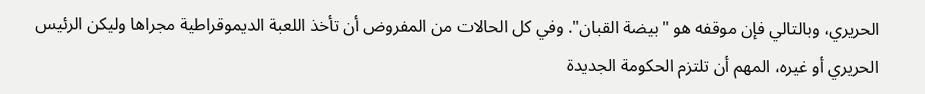الحريري، وبالتالي فإن موقفه هو "بيضة القبان". وفي كل الحالات من المفروض أن تأخذ اللعبة الديموقراطية مجراها وليكن الرئيس الحريري أو غيره، المهم أن تلتزم الحكومة الجديدة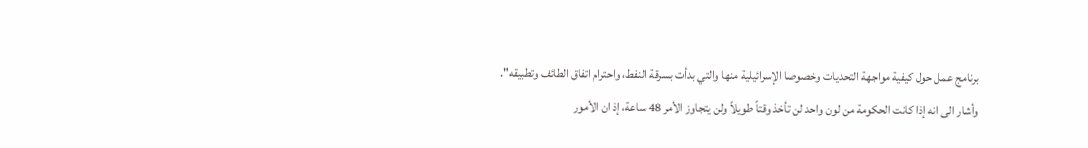برنامج عمل حول كيفية مواجهة التحديات وخصوصا الإسرائيلية منها والتي بدأت بسرقة النفط، واحترام اتفاق الطائف وتطبيقه".
وأشار الى انه إذا كانت الحكومة من لون واحد لن تأخذ وقتاً طويلاً ولن يتجاوز الأمر 48 ساعة، إذ ان الأمور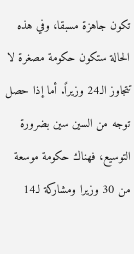تكون جاهزة مسبقا، وفي هذه الحالة ستكون حكومة مصغرة لا تتجاوز الـ24 وزيراً. أما إذا حصل توجه من السين سين بضرورة التوسيع، فهناك حكومة موسعة من 30 وزيرا ومشاركة لـ14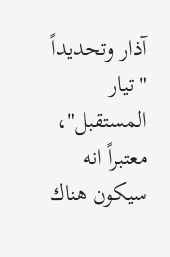آذار وتحديداً "تيار المستقبل"، معتبراً انه سيكون هناك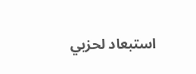استبعاد لحزبي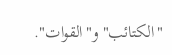"الكتائب" و"القوات".